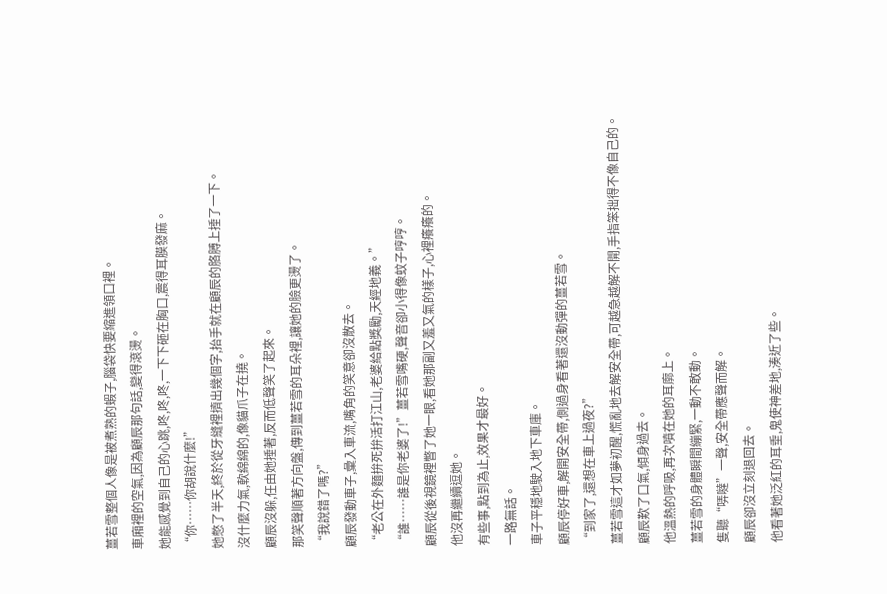薑若雪整個人像是被煮熟的蝦子,腦袋快要縮進領口裡。
車廂裡的空氣,因為顧辰那句話,變得滾燙。
她能感覺到自己的心跳,咚,咚,咚,一下下砸在胸口,震得耳膜發麻。
“你……你胡說什麼!”
她憋了半天,終於從牙縫裡擠出幾個字,抬手就在顧辰的胳膊上捶了一下。
沒什麼力氣,軟綿綿的,像貓爪子在撓。
顧辰沒躲,任由她捶著,反而低聲笑了起來。
那笑聲順著方向盤,傳到薑若雪的耳朵裡,讓她的臉更燙了。
“我說錯了嗎?”
顧辰發動車子,彙入車流,嘴角的笑意卻沒散去。
“老公在外麵拚死拚活打江山,老婆給點獎勵,天經地義。”
“誰……誰是你老婆了!”薑若雪嘴硬,聲音卻小得像蚊子哼哼。
顧辰從後視鏡裡瞥了她一眼,看她那副又羞又氣的樣子,心裡癢癢的。
他沒再繼續逗她。
有些事,點到為止,效果才最好。
一路無話。
車子平穩地駛入地下車庫。
顧辰停好車,解開安全帶,側過身看著還沒動彈的薑若雪。
“到家了,還想在車上過夜?”
薑若雪這才如夢初醒,慌亂地去解安全帶,可越急越解不開,手指笨拙得不像自己的。
顧辰歎了口氣,傾身過去。
他溫熱的呼吸,再次噴在她的耳廓上。
薑若雪的身體瞬間繃緊,一動不敢動。
隻聽“哢噠”一聲,安全帶應聲而解。
顧辰卻沒立刻退回去。
他看著她泛紅的耳垂,鬼使神差地,湊近了些。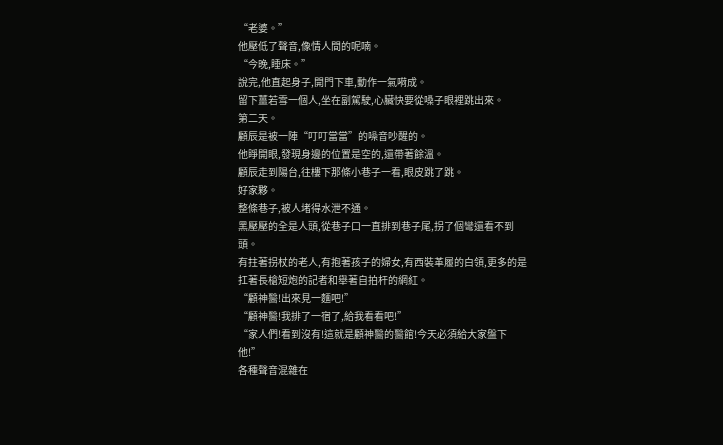“老婆。”
他壓低了聲音,像情人間的呢喃。
“今晚,睡床。”
說完,他直起身子,開門下車,動作一氣嗬成。
留下薑若雪一個人,坐在副駕駛,心臟快要從嗓子眼裡跳出來。
第二天。
顧辰是被一陣“叮叮當當”的噪音吵醒的。
他睜開眼,發現身邊的位置是空的,還帶著餘溫。
顧辰走到陽台,往樓下那條小巷子一看,眼皮跳了跳。
好家夥。
整條巷子,被人堵得水泄不通。
黑壓壓的全是人頭,從巷子口一直排到巷子尾,拐了個彎還看不到頭。
有拄著拐杖的老人,有抱著孩子的婦女,有西裝革履的白領,更多的是扛著長槍短炮的記者和舉著自拍杆的網紅。
“顧神醫!出來見一麵吧!”
“顧神醫!我排了一宿了,給我看看吧!”
“家人們!看到沒有!這就是顧神醫的醫館!今天必須給大家盤下他!”
各種聲音混雜在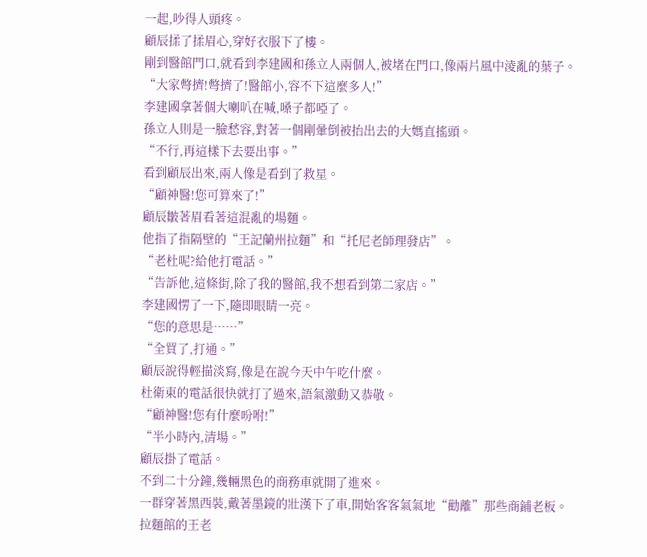一起,吵得人頭疼。
顧辰揉了揉眉心,穿好衣服下了樓。
剛到醫館門口,就看到李建國和孫立人兩個人,被堵在門口,像兩片風中淩亂的葉子。
“大家彆擠!彆擠了!醫館小,容不下這麼多人!”
李建國拿著個大喇叭在喊,嗓子都啞了。
孫立人則是一臉愁容,對著一個剛暈倒被抬出去的大媽直搖頭。
“不行,再這樣下去要出事。”
看到顧辰出來,兩人像是看到了救星。
“顧神醫!您可算來了!”
顧辰皺著眉看著這混亂的場麵。
他指了指隔壁的“王記蘭州拉麵”和“托尼老師理發店”。
“老杜呢?給他打電話。”
“告訴他,這條街,除了我的醫館,我不想看到第二家店。”
李建國愣了一下,隨即眼睛一亮。
“您的意思是……”
“全買了,打通。”
顧辰說得輕描淡寫,像是在說今天中午吃什麼。
杜衛東的電話很快就打了過來,語氣激動又恭敬。
“顧神醫!您有什麼吩咐!”
“半小時內,清場。”
顧辰掛了電話。
不到二十分鐘,幾輛黑色的商務車就開了進來。
一群穿著黑西裝,戴著墨鏡的壯漢下了車,開始客客氣氣地“勸離”那些商鋪老板。
拉麵館的王老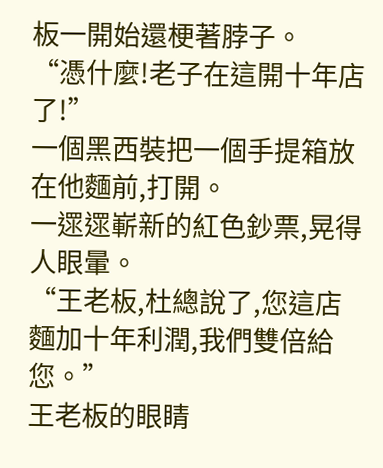板一開始還梗著脖子。
“憑什麼!老子在這開十年店了!”
一個黑西裝把一個手提箱放在他麵前,打開。
一遝遝嶄新的紅色鈔票,晃得人眼暈。
“王老板,杜總說了,您這店麵加十年利潤,我們雙倍給您。”
王老板的眼睛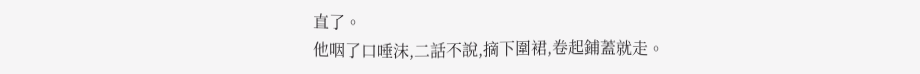直了。
他咽了口唾沫,二話不說,摘下圍裙,卷起鋪蓋就走。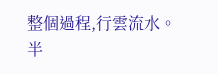整個過程,行雲流水。
半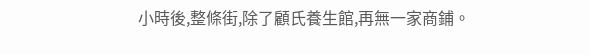小時後,整條街,除了顧氏養生館,再無一家商鋪。